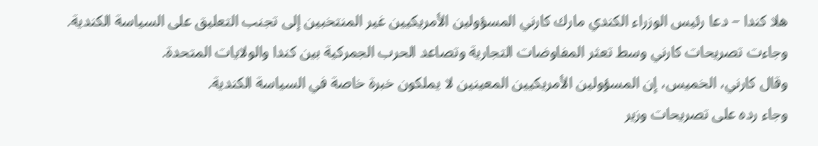هلا كندا – دعا رئيس الوزراء الكندي مارك كارني المسؤولين الأمريكيين غير المنتخبين إلى تجنب التعليق على السياسة الكندية.
وجاءت تصريحات كارني وسط تعثر المفاوضات التجارية وتصاعد الحرب الجمركية بين كندا والولايات المتحدة.
وقال كارني، الخميس، إن المسؤولين الأمريكيين المعينين لا يملكون خبرة خاصة في السياسة الكندية.
وجاء رده على تصريحات وزير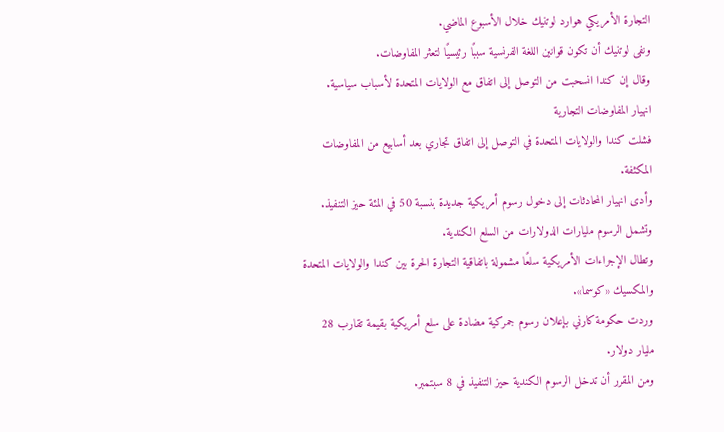التجارة الأمريكي هوارد لوتنيك خلال الأسبوع الماضي.
ونفى لوتنيك أن تكون قوانين اللغة الفرنسية سببًا رئيسيًا لتعثر المفاوضات.
وقال إن كندا انسحبت من التوصل إلى اتفاق مع الولايات المتحدة لأسباب سياسية.
انهيار المفاوضات التجارية
فشلت كندا والولايات المتحدة في التوصل إلى اتفاق تجاري بعد أسابيع من المفاوضات المكثفة.
وأدى انهيار المحادثات إلى دخول رسوم أمريكية جديدة بنسبة 50 في المئة حيز التنفيذ.
وتشمل الرسوم مليارات الدولارات من السلع الكندية.
وتطال الإجراءات الأمريكية سلعًا مشمولة باتفاقية التجارة الحرة بين كندا والولايات المتحدة والمكسيك «كوسما».
وردت حكومة كارني بإعلان رسوم جمركية مضادة على سلع أمريكية بقيمة تقارب 28 مليار دولار.
ومن المقرر أن تدخل الرسوم الكندية حيز التنفيذ في 8 سبتمبر.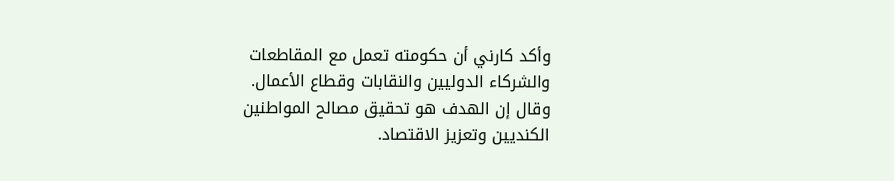وأكد كارني أن حكومته تعمل مع المقاطعات والشركاء الدوليين والنقابات وقطاع الأعمال.
وقال إن الهدف هو تحقيق مصالح المواطنين الكنديين وتعزيز الاقتصاد.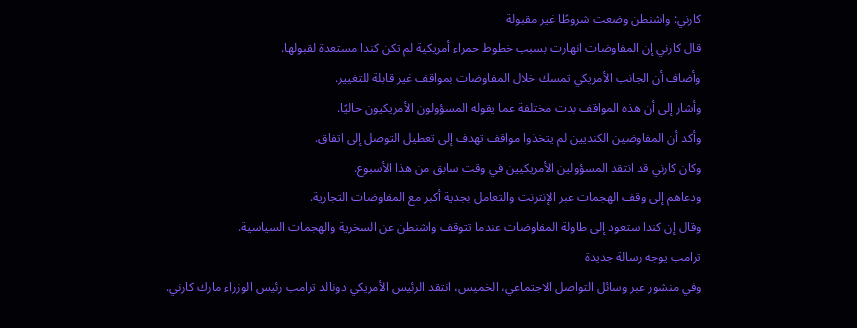كارني: واشنطن وضعت شروطًا غير مقبولة
قال كارني إن المفاوضات انهارت بسبب خطوط حمراء أمريكية لم تكن كندا مستعدة لقبولها.
وأضاف أن الجانب الأمريكي تمسك خلال المفاوضات بمواقف غير قابلة للتغيير.
وأشار إلى أن هذه المواقف بدت مختلفة عما يقوله المسؤولون الأمريكيون حاليًا.
وأكد أن المفاوضين الكنديين لم يتخذوا مواقف تهدف إلى تعطيل التوصل إلى اتفاق.
وكان كارني قد انتقد المسؤولين الأمريكيين في وقت سابق من هذا الأسبوع.
ودعاهم إلى وقف الهجمات عبر الإنترنت والتعامل بجدية أكبر مع المفاوضات التجارية.
وقال إن كندا ستعود إلى طاولة المفاوضات عندما تتوقف واشنطن عن السخرية والهجمات السياسية.
ترامب يوجه رسالة جديدة
وفي منشور عبر وسائل التواصل الاجتماعي، الخميس، انتقد الرئيس الأمريكي دونالد ترامب رئيس الوزراء مارك كارني.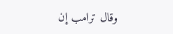وقال ترامب إن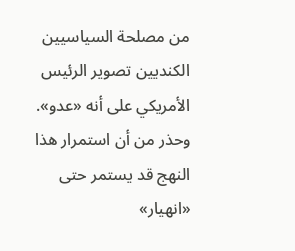من مصلحة السياسيين الكنديين تصوير الرئيس الأمريكي على أنه «عدو».
وحذر من أن استمرار هذا النهج قد يستمر حتى «انهيار»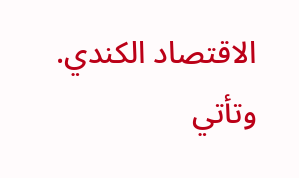الاقتصاد الكندي.
وتأتي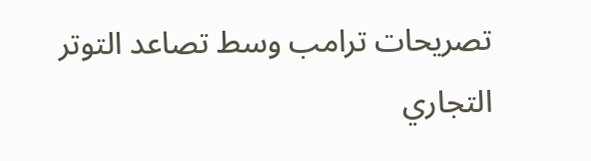تصريحات ترامب وسط تصاعد التوتر التجاري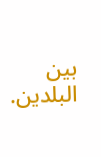بين البلدين.